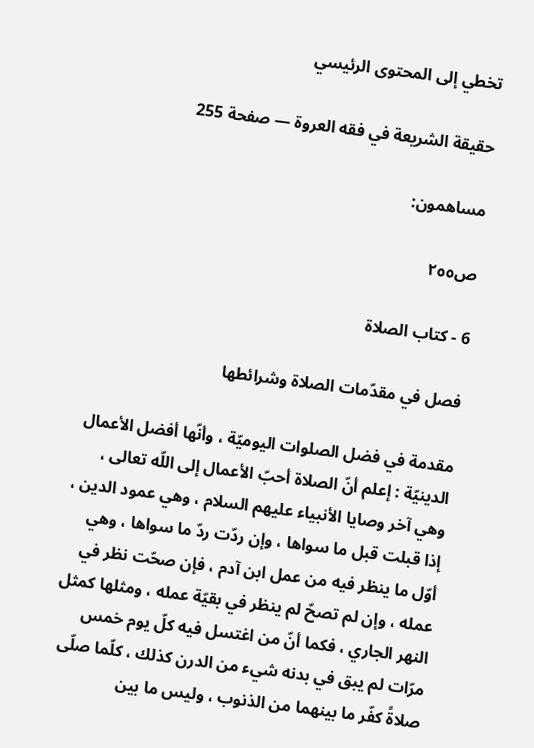تخطي إلى المحتوى الرئيسي

حقيقة الشريعة في فقه العروة — صفحة 255

مساهمون:

ص٢٥٥

6 - كتاب الصلاة

فصل في مقدّمات الصلاة وشرائطها

مقدمة في فضل الصلوات اليوميّة ، وأنّها أفضل الأعمال الدينيّة : إعلم أنّ الصلاة أحبّ الأعمال إلى اللّه تعالى ، وهي آخر وصايا الأنبياء عليهم السلام ، وهي عمود الدين ، إذا قبلت قبل ما سواها ، وإن ردّت ردّ ما سواها ، وهي أوّل ما ينظر فيه من عمل ابن آدم ، فإن صحّت نظر في عمله ، وإن لم تصحّ لم ينظر في بقيّة عمله ، ومثلها كمثل النهر الجاري ، فكما أنّ من اغتسل فيه كلّ يوم خمس مرّات لم يبق في بدنه شيء من الدرن كذلك ، كلّما صلّى صلاةً كفّر ما بينهما من الذنوب ، وليس ما بين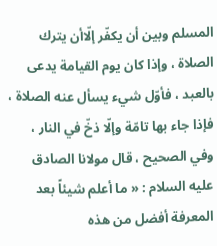المسلم وبين أن يكفّر إلّاأن يترك الصلاة ، وإذا كان يوم القيامة يدعى بالعبد ، فأوّل شيء يسأل عنه الصلاة ، فإذا جاء بها تامّة وإلّا ذخّ في النار ، وفي الصحيح ، قال مولانا الصادق عليه السلام : « ما أعلم شيئاً بعد المعرفة أفضل من هذه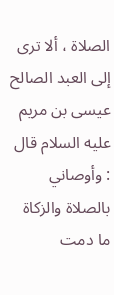الصلاة ، ألا ترى إلى العبد الصالح عيسى بن مريم عليه السلام قال : وأوصاني بالصلاة والزكاة ما دمت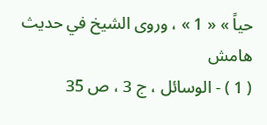حياً » « 1 » ، وروى الشيخ في حديث
هامش
( 1 ) - الوسائل ، ج 3 ، ص 35